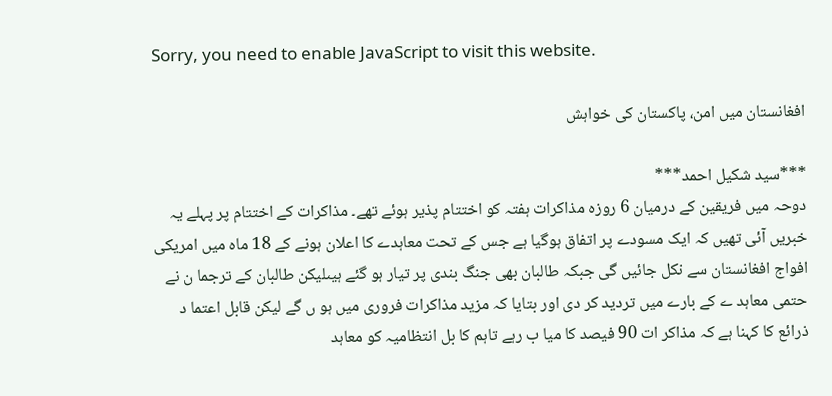Sorry, you need to enable JavaScript to visit this website.

افغانستان میں امن، پاکستان کی خواہش

***سید شکیل احمد***
دوحہ میں فریقین کے درمیان 6 روزہ مذاکرات ہفتہ کو اختتام پذیر ہوئے تھے۔ مذاکرات کے اختتام پر پہلے یہ خبریں آئی تھیں کہ ایک مسودے پر اتفاق ہوگیا ہے جس کے تحت معاہدے کا اعلان ہونے کے 18 ماہ میں امریکی افواج افغانستان سے نکل جائیں گی جبکہ طالبان بھی جنگ بندی پر تیار ہو گئے ہیںلیکن طالبان کے ترجما ن نے حتمی معاہد ے کے بارے میں تردید کر دی اور بتایا کہ مزید مذاکرات فروری میں ہو ں گے لیکن قابل اعتما د ذرائع کا کہنا ہے کہ مذاکر ات 90 فیصد کا میا ب رہے تاہم کا بل انتظامیہ کو معاہد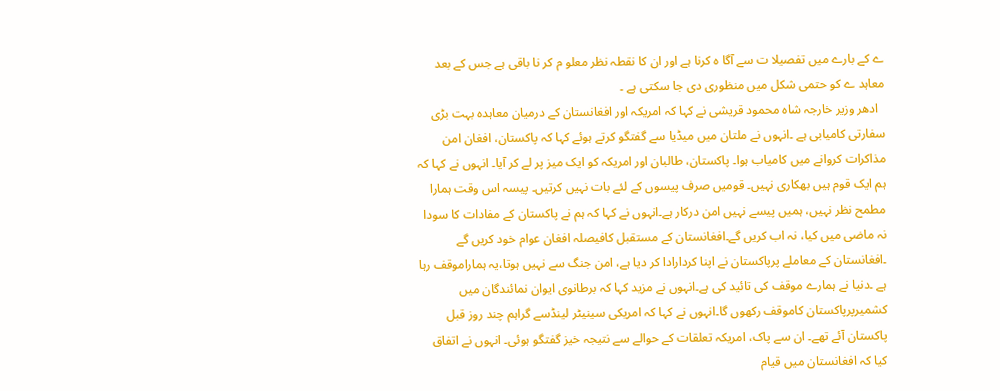ے کے بارے میں تفصیلا ت سے آگا ہ کرنا ہے اور ان کا نقطہ نظر معلو م کر نا باقی ہے جس کے بعد معاہد ے کو حتمی شکل میں منظوری دی جا سکتی ہے ۔
  ادھر وزیر خارجہ شاہ محمود قریشی نے کہا کہ امریکہ اور افغانستان کے درمیان معاہدہ بہت بڑی سفارتی کامیابی ہے ۔انہوں نے ملتان میں میڈیا سے گفتگو کرتے ہوئے کہا کہ پاکستان، افغان امن مذاکرات کروانے میں کامیاب ہوا۔ پاکستان، طالبان اور امریکہ کو ایک میز پر لے کر آیا۔ انہوں نے کہا کہ ہم ایک قوم ہیں بھکاری نہیں۔ قومیں صرف پیسوں کے لئے بات نہیں کرتیں۔ پیسہ اس وقت ہمارا مطمح نظر نہیں، ہمیں پیسے نہیں امن درکار ہے۔انہوں نے کہا کہ ہم نے پاکستان کے مفادات کا سودا نہ ماضی میں کیا، نہ اب کریں گے۔افغانستان کے مستقبل کافیصلہ افغان عوام خود کریں گے ۔افغانستان کے معاملے پرپاکستان نے اپنا کردارادا کر دیا ہے، امن جنگ سے نہیں ہوتا،یہ ہماراموقف رہا ہے ۔دنیا نے ہمارے موقف کی تائید کی ہے۔انہوں نے مزید کہا کہ برطانوی ایوان نمائندگان میں کشمیرپرپاکستان کاموقف رکھوں گا۔انہوں نے کہا کہ امریکی سینیٹر لینڈسے گراہم چند روز قبل پاکستان آئے تھے۔ ان سے پاک، امریکہ تعلقات کے حوالے سے نتیجہ خیز گفتگو ہوئی۔ انہوں نے اتفاق کیا کہ افغانستان میں قیام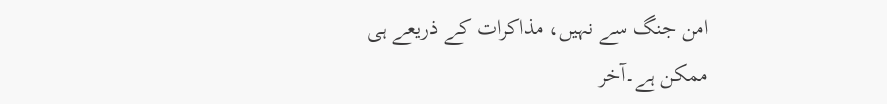امن جنگ سے نہیں، مذاکرات کے ذریعے ہی ممکن ہے۔آخر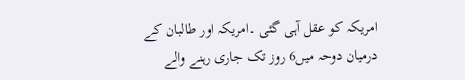امریکہ کو عقل آہی گئی ۔امریکہ اور طالبان کے درمیان دوحہ میں6 روز تک جاری رہنے والے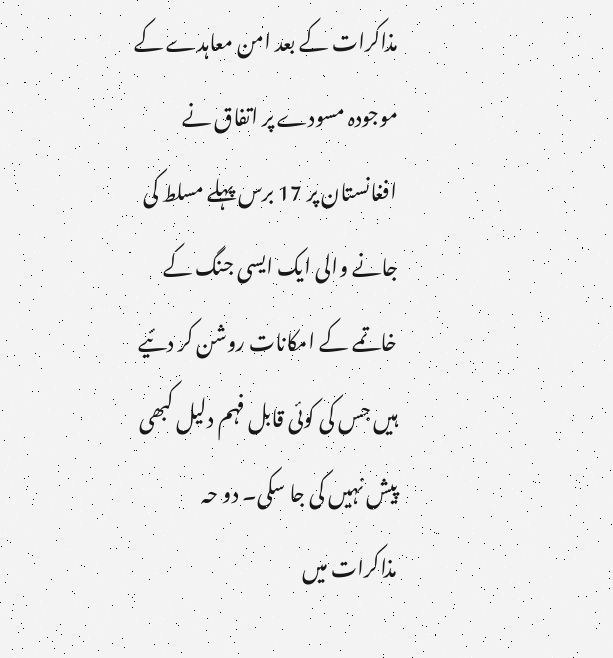مذاکرات کے بعد امن معاہدے کے موجودہ مسودے پر اتفاق نے افغانستان پر 17 برس پہلے مسلط کی جانے والی ایک ایسی جنگ کے خاتمے کے امکانات روشن کر دئیے ہیں جس کی کوئی قابل فہم دلیل کبھی پیش نہیں کی جا سکی۔ دو حہ مذاکرات میں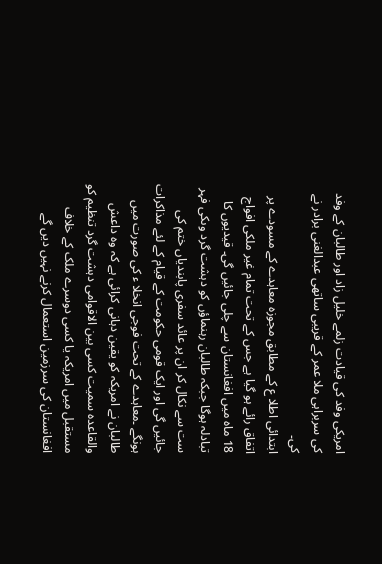امریکی وفد کی قیادت زلمے خلیل زاد اور طالبان کے وفد کی سربراہی ملا عمر کے قریبی ساتھی عبدالغنی برادر نے کی۔
ابتدائی اطلا ع کے مطابق مجوزہ معاہدے کے مسودے پر اتفاق رائے ہو گیا ہے جس کے تحت تمام غیر ملکی افواج 18 ماہ میں افغانستان سے چلی جائیں گی۔ قیدیوں کا تبادلہ ہوگا جبکہ طالبان رہنماؤں کو دہشت گرد وںکی فہر ست سے نکال کر ان پر عائد سفری پابندیاں ختم کی جائیں گی اور ایک قومی حکومت کے قیام کے لئے مذاکرات ہونگے ۔معاہدے کے تحت فوجی انخلا ء کی صورت میں طالبان نے امریکہ کو یقین دہانی کرائی ہے کہ وہ داعش والقاعدہ سمیت کسی بین الاقوامی دہشت گرد تنظیم کو مستقبل میں امریکہ یا کسی دوسرے ملک کے خلاف افغانستان کی سرزمین استعمال کرنے نہیں دیں گے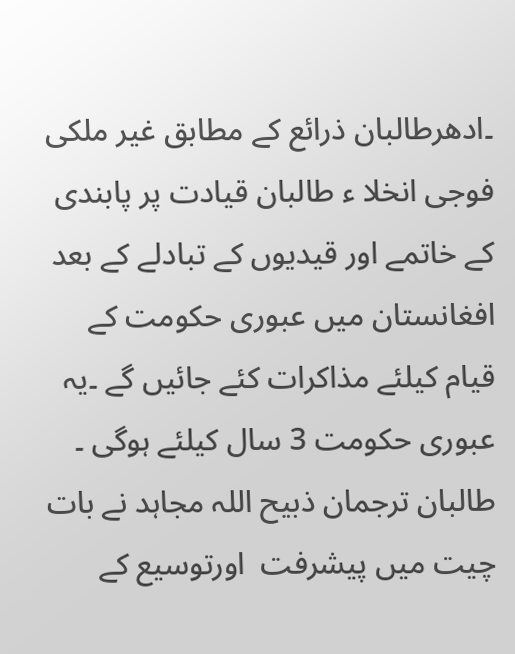۔ادھرطالبان ذرائع کے مطابق غیر ملکی فوجی انخلا ء طالبان قیادت پر پابندی کے خاتمے اور قیدیوں کے تبادلے کے بعد افغانستان میں عبوری حکومت کے قیام کیلئے مذاکرات کئے جائیں گے ۔یہ عبوری حکومت 3 سال کیلئے ہوگی ۔ طالبان ترجمان ذبیح اللہ مجاہد نے بات چیت میں پیشرفت  اورتوسیع کے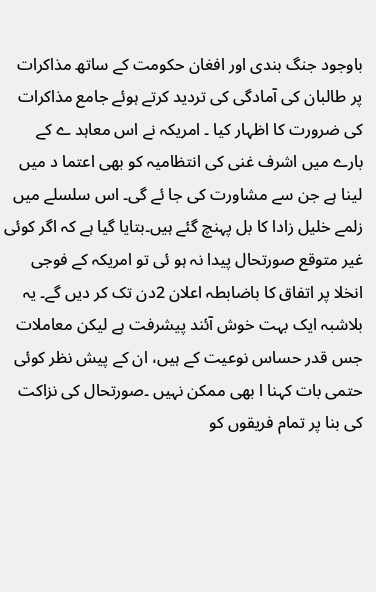باوجود جنگ بندی اور افغان حکومت کے ساتھ مذاکرات پر طالبان کی آمادگی کی تردید کرتے ہوئے جامع مذاکرات کی ضرورت کا اظہار کیا ۔ امریکہ نے اس معاہد ے کے بارے میں اشرف غنی کی انتظامیہ کو بھی اعتما د میں لینا ہے جن سے مشاورت کی جا ئے گی۔ اس سلسلے میں زلمے خلیل زادا کا بل پہنچ گئے ہیں۔بتایا گیا ہے کہ اگر کوئی غیر متوقع صورتحال پیدا نہ ہو ئی تو امریکہ کے فوجی انخلا پر اتفاق کا باضابطہ اعلان 2دن تک کر دیں گے۔ یہ بلاشبہ ایک بہت خوش آئند پیشرفت ہے لیکن معاملات جس قدر حساس نوعیت کے ہیں، ان کے پیش نظر کوئی حتمی بات کہنا ا بھی ممکن نہیں ۔صورتحال کی نزاکت کی بنا پر تمام فریقوں کو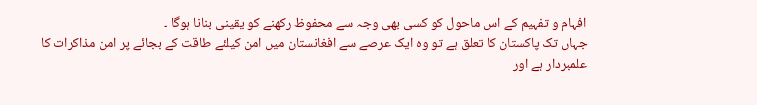افہام و تفہیم کے اس ماحول کو کسی بھی وجہ سے محفوظ رکھنے کو یقینی بنانا ہوگا ۔
جہاں تک پاکستان کا تعلق ہے تو وہ ایک عرصے سے افغانستان میں امن کیلئے طاقت کے بجائے پر امن مذاکرات کا علمبردار ہے اور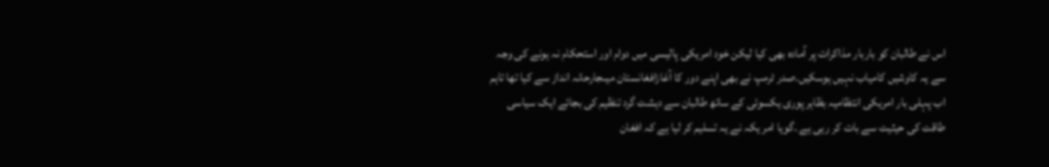اس نے طالبان کو باربار مذاکرات پر آمادہ بھی کیا لیکن خود امریکی پالیسی میں دوام اور استحکام نہ ہونے کی وجہ سے یہ کاوشیں کامیاب نہیں ہوسکیں۔صدر ٹرمپ نے بھی اپنے دور کا آغازافغانستان میںجارحانہ انداز سے کیا تھا تاہم اب پہلی بار امریکی انتظامیہ بظاہر پوری یکسوئی کے ساتھ طالبان سے دہشت گرد تنظیم کی بجائے ایک سیاسی طاقت کی حیثیت سے بات کر رہی ہے ۔گویا امر یکہ نے یہ تسلیم کر لیا ہے کہ افغان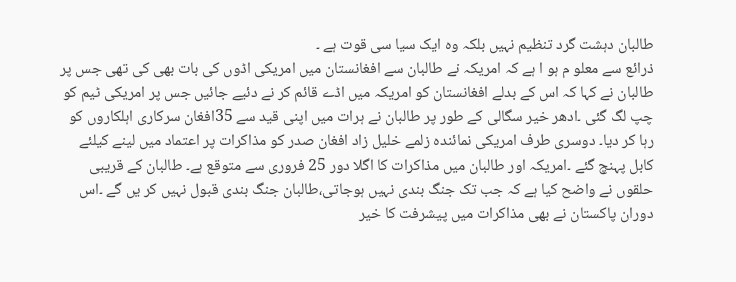طالبان دہشت گرد تنظیم نہیں بلکہ وہ ایک سیا سی قوت ہے ۔
ذرائع سے معلو م ہو ا ہے کہ امریکہ نے طالبان سے افغانستان میں امریکی اڈوں کی بات بھی کی تھی جس پر طالبان نے کہا کہ اس کے بدلے افغانستان کو امریکہ میں اڈے قائم کر نے دئیے جائیں جس پر امریکی ٹیم کو چپ لگ گئی ۔ادھر خیر سگالی کے طور پر طالبان نے ہرات میں اپنی قید سے 35افغان سرکاری اہلکاروں کو رہا کر دیا۔ دوسری طرف امریکی نمائندہ زلمے خلیل زاد افغان صدر کو مذاکرات پر اعتماد میں لینے کیلئے کابل پہنچ گئے ۔امریکہ اور طالبان میں مذاکرات کا اگلا دور 25 فروری سے متوقع ہے۔ طالبان کے قریبی حلقوں نے واضح کیا ہے کہ جب تک جنگ بندی نہیں ہوجاتی،طالبان جنگ بندی قبول نہیں کر یں گے ۔اس دوران پاکستان نے بھی مذاکرات میں پیشرفت کا خیر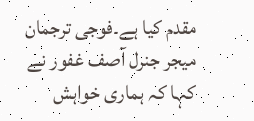مقدم کیا ہے۔فوجی ترجمان میجر جنرل آصف غفور نے کہا کہ ہماری خواہش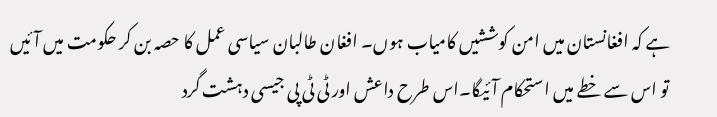ہے کہ افغانستان میں امن کوششیں کامیاب ہوں۔ افغان طالبان سیاسی عمل کا حصہ بن کر حکومت میں آئیں تو اس سے خطے میں استحکام آئیگا۔اس طرح داعش اور ٹی ٹی پی جیسی دہشت گرد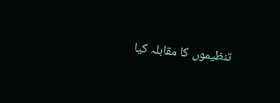تنظیموں کا مقابلہ کیا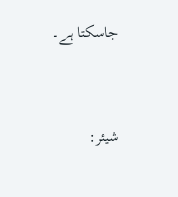جاسکتا ہے۔


شیئر: